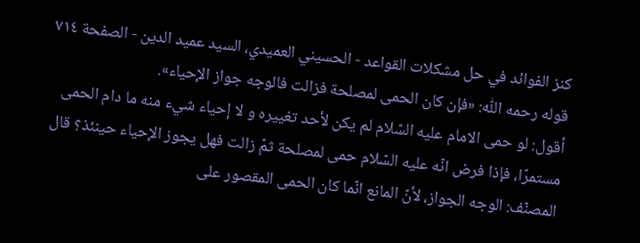كنز الفوائد في حل مشكلات القواعد - الحسيني العميدي، السيد عميد الدين - الصفحة ٧١٤
قوله رحمه اللّٰه: «فإن كان الحمى لمصلحة فزالت فالوجه جواز الإحياء».
أقول: لو حمى الامام عليه السّلام لم يكن لأحد تغييره و لا إحياء شيء منه ما دام الحمى مستمرّا، فإذا فرض انّه عليه السّلام حمى لمصلحة ثمّ زالت فهل يجوز الإحياء حينئذ؟ قال المصنّف: الوجه الجواز، لأنّ المانع انّما كان الحمى المقصور على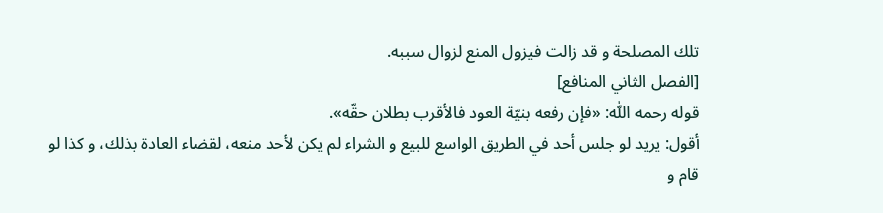تلك المصلحة و قد زالت فيزول المنع لزوال سببه.
[الفصل الثاني المنافع]
قوله رحمه اللّٰه: «فإن رفعه بنيّة العود فالأقرب بطلان حقّه».
أقول: يريد لو جلس أحد في الطريق الواسع للبيع و الشراء لم يكن لأحد منعه، لقضاء العادة بذلك، و كذا لو قام و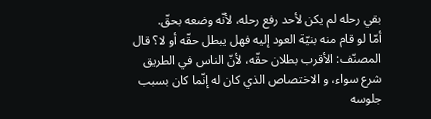بقي رحله لم يكن لأحد رفع رحله، لأنّه وضعه بحقّ.
أمّا لو قام منه بنيّة العود إليه فهل يبطل حقّه أو لا؟ قال المصنّف: الأقرب بطلان حقّه، لأنّ الناس في الطريق شرع سواء، و الاختصاص الذي كان له إنّما كان بسبب جلوسه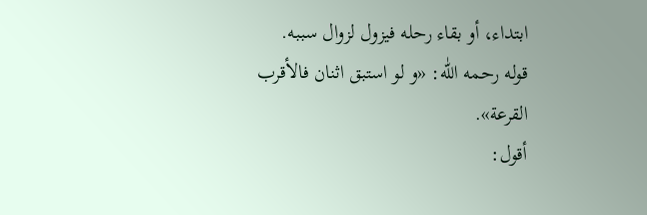ابتداء، أو بقاء رحله فيزول لزوال سببه.
قوله رحمه اللّٰه: «و لو استبق اثنان فالأقرب القرعة».
أقول: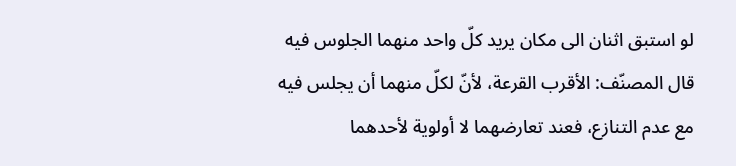لو استبق اثنان الى مكان يريد كلّ واحد منهما الجلوس فيه قال المصنّف: الأقرب القرعة، لأنّ لكلّ منهما أن يجلس فيه مع عدم التنازع، فعند تعارضهما لا أولوية لأحدهما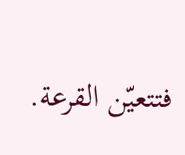فتتعيّن القرعة.